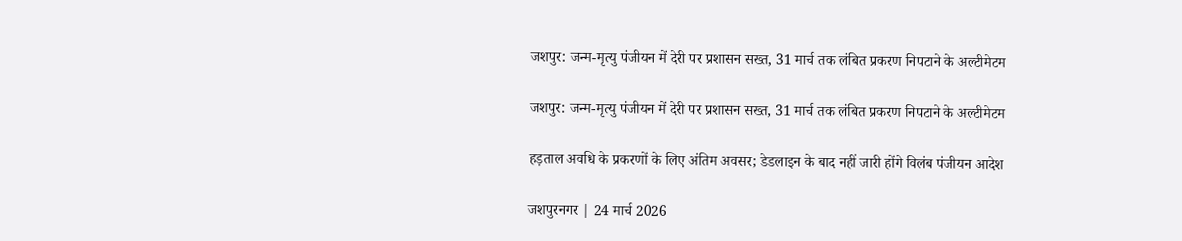जशपुर: जन्म-मृत्यु पंजीयन में देरी पर प्रशासन सख्त, 31 मार्च तक लंबित प्रकरण निपटाने के अल्टीमेटम

जशपुर: जन्म-मृत्यु पंजीयन में देरी पर प्रशासन सख्त, 31 मार्च तक लंबित प्रकरण निपटाने के अल्टीमेटम

हड़ताल अवधि के प्रकरणों के लिए अंतिम अवसर; डेडलाइन के बाद नहीं जारी होंगे विलंब पंजीयन आदेश

जशपुरनगर | 24 मार्च 2026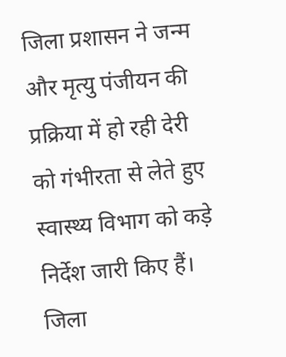जिला प्रशासन ने जन्म और मृत्यु पंजीयन की प्रक्रिया में हो रही देरी को गंभीरता से लेते हुए स्वास्थ्य विभाग को कड़े निर्देश जारी किए हैं। जिला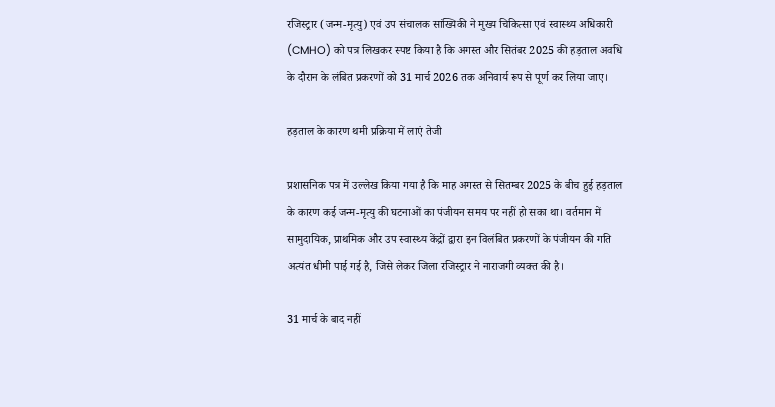रजिस्ट्रार (जन्म-मृत्यु) एवं उप संचालक सांख्यिकी ने मुख्य चिकित्सा एवं स्वास्थ्य अधिकारी (CMHO) को पत्र लिखकर स्पष्ट किया है कि अगस्त और सितंबर 2025 की हड़ताल अवधि के दौरान के लंबित प्रकरणों को 31 मार्च 2026 तक अनिवार्य रूप से पूर्ण कर लिया जाए।

हड़ताल के कारण थमी प्रक्रिया में लाएं तेजी

प्रशासनिक पत्र में उल्लेख किया गया है कि माह अगस्त से सितम्बर 2025 के बीच हुई हड़ताल के कारण कई जन्म-मृत्यु की घटनाओं का पंजीयन समय पर नहीं हो सका था। वर्तमान में सामुदायिक, प्राथमिक और उप स्वास्थ्य केंद्रों द्वारा इन विलंबित प्रकरणों के पंजीयन की गति अत्यंत धीमी पाई गई है, जिसे लेकर जिला रजिस्ट्रार ने नाराजगी व्यक्त की है।

31 मार्च के बाद नहीं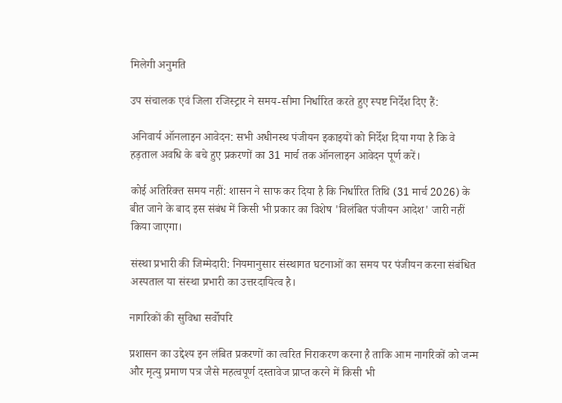मिलेगी अनुमति

उप संचालक एवं जिला रजिस्ट्रार ने समय-सीमा निर्धारित करते हुए स्पष्ट निर्देश दिए हैं:

अनिवार्य ऑनलाइन आवेदन: सभी अधीनस्थ पंजीयन इकाइयों को निर्देश दिया गया है कि वे हड़ताल अवधि के बचे हुए प्रकरणों का 31 मार्च तक ऑनलाइन आवेदन पूर्ण करें।

कोई अतिरिक्त समय नहीं: शासन ने साफ कर दिया है कि निर्धारित तिथि (31 मार्च 2026) के बीत जाने के बाद इस संबंध में किसी भी प्रकार का विशेष 'विलंबित पंजीयन आदेश' जारी नहीं किया जाएगा।

संस्था प्रभारी की जिम्मेदारी: नियमानुसार संस्थागत घटनाओं का समय पर पंजीयन करना संबंधित अस्पताल या संस्था प्रभारी का उत्तरदायित्व है।

नागरिकों की सुविधा सर्वोपरि

प्रशासन का उद्देश्य इन लंबित प्रकरणों का त्वरित निराकरण करना है ताकि आम नागरिकों को जन्म और मृत्यु प्रमाण पत्र जैसे महत्वपूर्ण दस्तावेज प्राप्त करने में किसी भी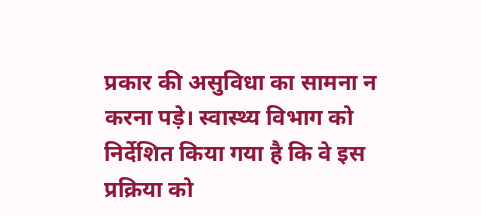प्रकार की असुविधा का सामना न करना पड़े। स्वास्थ्य विभाग को निर्देशित किया गया है कि वे इस प्रक्रिया को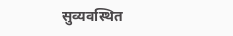सुव्यवस्थित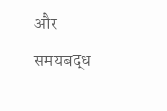और समयबद्ध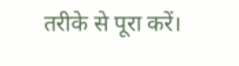तरीके से पूरा करें।